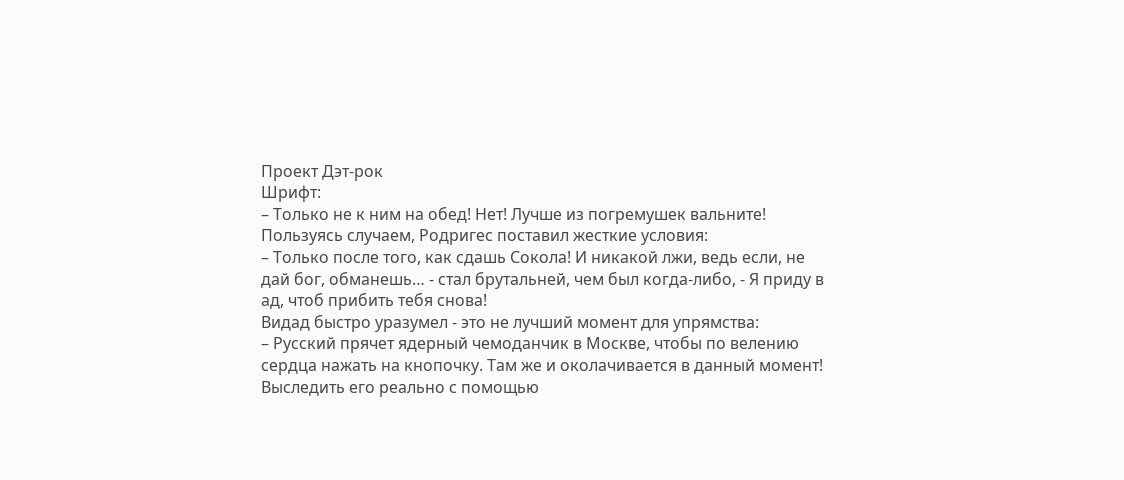Проект Дэт-рок
Шрифт:
– Только не к ним на обед! Нет! Лучше из погремушек вальните!
Пользуясь случаем, Родригес поставил жесткие условия:
– Только после того, как сдашь Сокола! И никакой лжи, ведь если, не дай бог, обманешь… - стал брутальней, чем был когда-либо, - Я приду в ад, чтоб прибить тебя снова!
Видад быстро уразумел - это не лучший момент для упрямства:
– Русский прячет ядерный чемоданчик в Москве, чтобы по велению сердца нажать на кнопочку. Там же и околачивается в данный момент!
Выследить его реально с помощью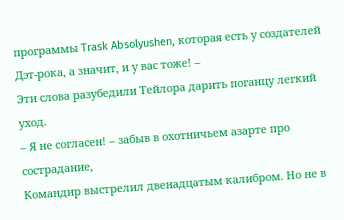программы Trask Absolyushen, которая есть у создателей Дэт-рока, а значит, и у вас тоже! –
Эти слова разубедили Тейлора дарить поганцу легкий уход.
– Я не согласен! – забыв в охотничьем азарте про сострадание,
Командир выстрелил двенадцатым калибром. Но не в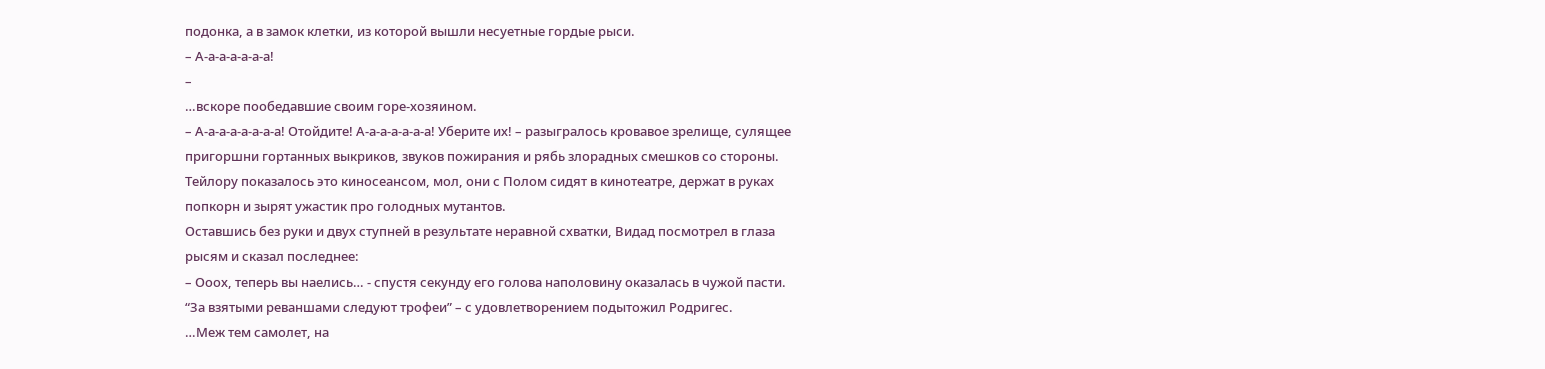подонка, а в замок клетки, из которой вышли несуетные гордые рыси.
– А-а-а-а-а-а-а!
–
…вскоре пообедавшие своим горе-хозяином.
– А-а-а-а-а-а-а-а! Отойдите! А-а-а-а-а-а-а! Уберите их! – разыгралось кровавое зрелище, сулящее пригоршни гортанных выкриков, звуков пожирания и рябь злорадных смешков со стороны. Тейлору показалось это киносеансом, мол, они с Полом сидят в кинотеатре, держат в руках попкорн и зырят ужастик про голодных мутантов.
Оставшись без руки и двух ступней в результате неравной схватки, Видад посмотрел в глаза рысям и сказал последнее:
– Ооох, теперь вы наелись… - спустя секунду его голова наполовину оказалась в чужой пасти.
“За взятыми реваншами следуют трофеи” – с удовлетворением подытожил Родригес.
…Меж тем самолет, на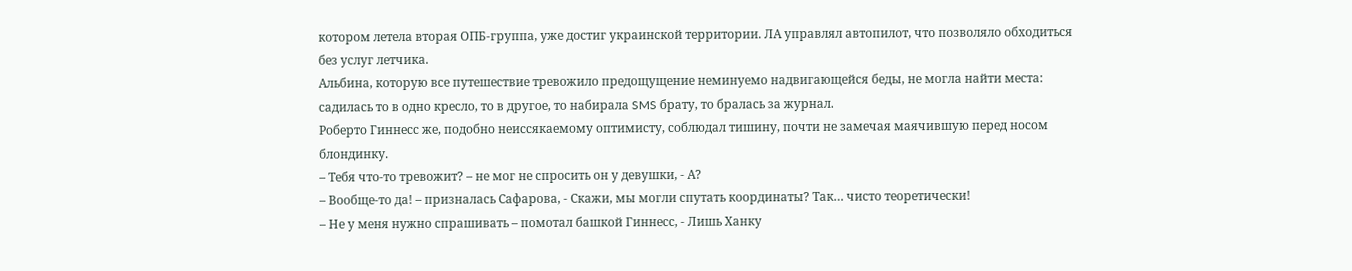котором летела вторая ОПБ-группа, уже достиг украинской территории. ЛА управлял автопилот, что позволяло обходиться без услуг летчика.
Альбина, которую все путешествие тревожило предощущение неминуемо надвигающейся беды, не могла найти места: садилась то в одно кресло, то в другое, то набирала SMS брату, то бралась за журнал.
Роберто Гиннесс же, подобно неиссякаемому оптимисту, соблюдал тишину, почти не замечая маячившую перед носом блондинку.
– Тебя что-то тревожит? – не мог не спросить он у девушки, - А?
– Вообще-то да! – призналась Сафарова, - Скажи, мы могли спутать координаты? Так… чисто теоретически!
– Не у меня нужно спрашивать – помотал башкой Гиннесс, - Лишь Ханку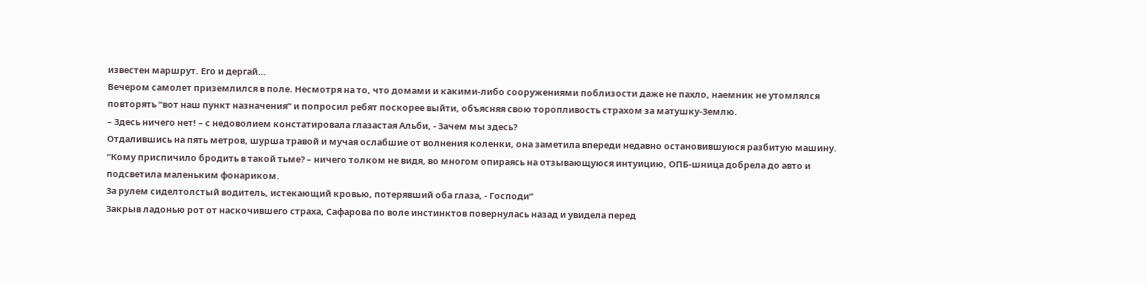известен маршрут. Его и дергай…
Вечером самолет приземлился в поле. Несмотря на то, что домами и какими-либо сооружениями поблизости даже не пахло, наемник не утомлялся повторять “вот наш пункт назначения” и попросил ребят поскорее выйти, объясняя свою торопливость страхом за матушку-Землю.
– Здесь ничего нет! – с недоволием констатировала глазастая Альби, - Зачем мы здесь?
Отдалившись на пять метров, шурша травой и мучая ослабшие от волнения коленки, она заметила впереди недавно остановившуюся разбитую машину.
“Кому приспичило бродить в такой тьме? – ничего толком не видя, во многом опираясь на отзывающуюся интуицию, ОПБ-шница добрела до авто и подсветила маленьким фонариком.
За рулем сиделтолстый водитель, истекающий кровью, потерявший оба глаза, - Господи”
Закрыв ладонью рот от наскочившего страха, Сафарова по воле инстинктов повернулась назад и увидела перед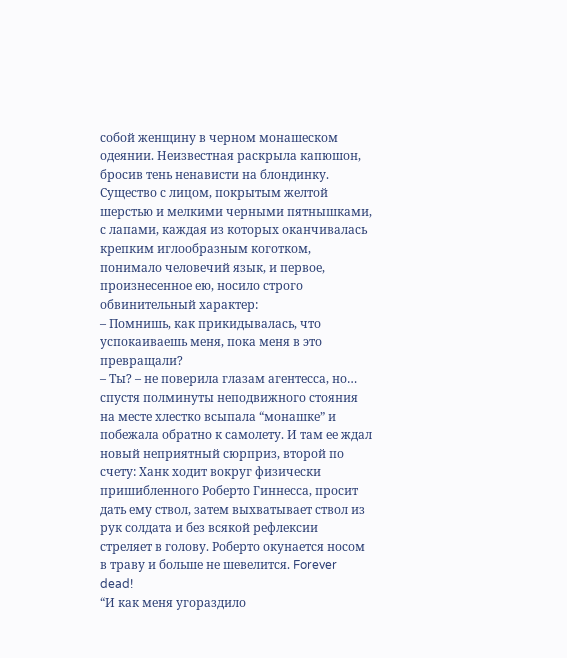собой женщину в черном монашеском одеянии. Неизвестная раскрыла капюшон, бросив тень ненависти на блондинку. Существо с лицом, покрытым желтой шерстью и мелкими черными пятнышками, с лапами, каждая из которых оканчивалась крепким иглообразным коготком, понимало человечий язык, и первое, произнесенное ею, носило строго обвинительный характер:
– Помнишь, как прикидывалась, что успокаиваешь меня, пока меня в это превращали?
– Ты? – не поверила глазам агентесса, но…
спустя полминуты неподвижного стояния на месте хлестко всыпала “монашке” и побежала обратно к самолету. И там ее ждал новый неприятный сюрприз, второй по счету: Ханк ходит вокруг физически пришибленного Роберто Гиннесса, просит дать ему ствол, затем выхватывает ствол из рук солдата и без всякой рефлексии стреляет в голову. Роберто окунается носом в траву и больше не шевелится. Forever dead!
“И как меня угораздило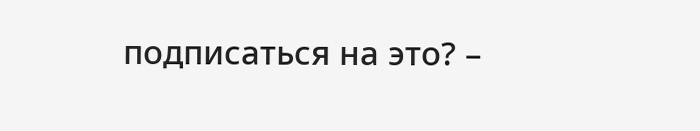подписаться на это? –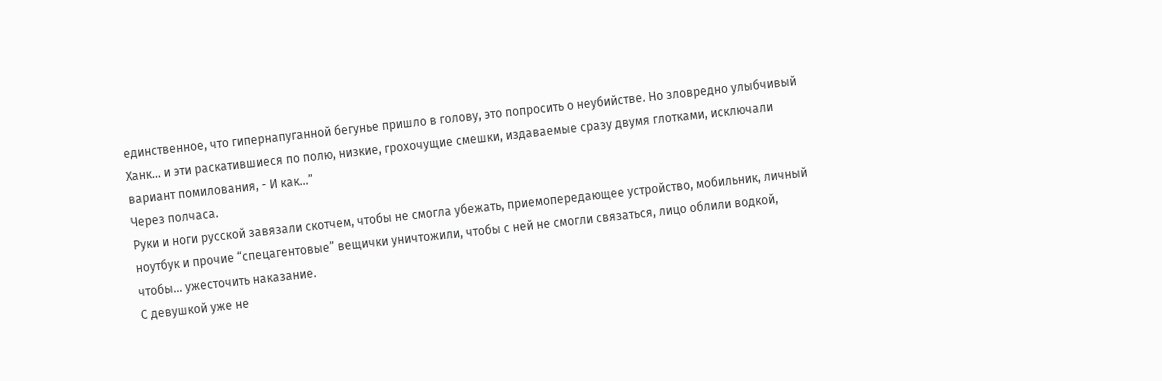единственное, что гипернапуганной бегунье пришло в голову, это попросить о неубийстве. Но зловредно улыбчивый Ханк… и эти раскатившиеся по полю, низкие, грохочущие смешки, издаваемые сразу двумя глотками, исключали вариант помилования, - И как…”
Через полчаса.
Руки и ноги русской завязали скотчем, чтобы не смогла убежать, приемопередающее устройство, мобильник, личный ноутбук и прочие “спецагентовые” вещички уничтожили, чтобы с ней не смогли связаться, лицо облили водкой, чтобы… ужесточить наказание.
С девушкой уже не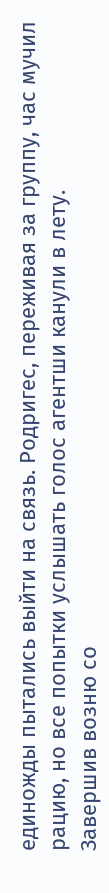единожды пытались выйти на связь. Родригес, переживая за группу, час мучил рацию, но все попытки услышать голос агентши канули в лету.
Завершив возню со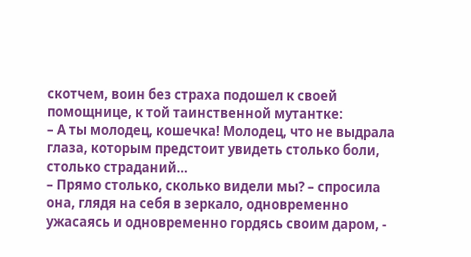скотчем, воин без страха подошел к своей помощнице, к той таинственной мутантке:
– А ты молодец, кошечка! Молодец, что не выдрала глаза, которым предстоит увидеть столько боли, столько страданий…
– Прямо столько, сколько видели мы? – спросила она, глядя на себя в зеркало, одновременно ужасаясь и одновременно гордясь своим даром, -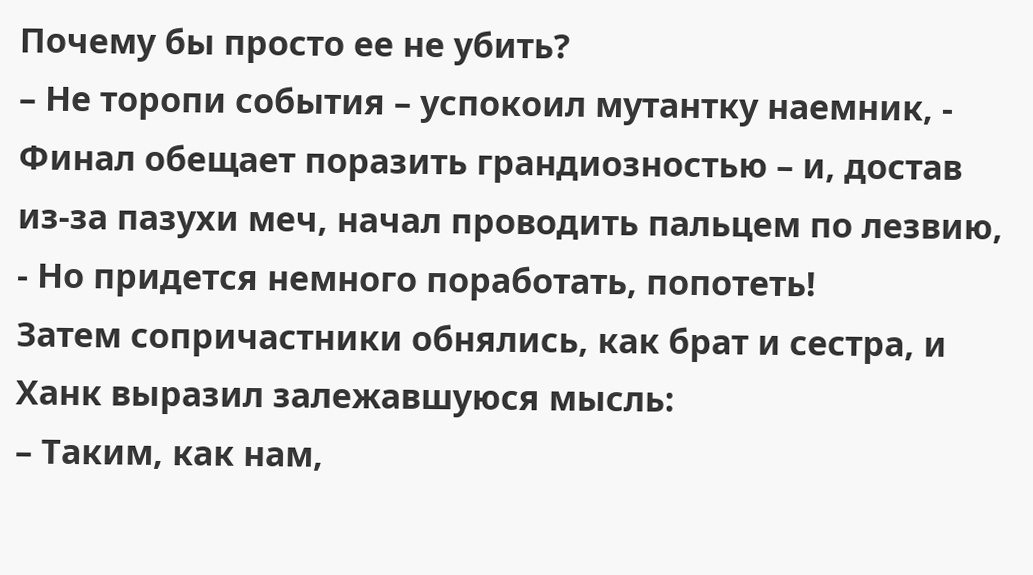Почему бы просто ее не убить?
– Не торопи события – успокоил мутантку наемник, - Финал обещает поразить грандиозностью – и, достав из-за пазухи меч, начал проводить пальцем по лезвию, - Но придется немного поработать, попотеть!
Затем сопричастники обнялись, как брат и сестра, и Ханк выразил залежавшуюся мысль:
– Таким, как нам,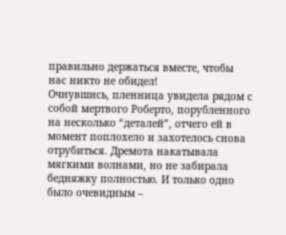правильно держаться вместе, чтобы нас никто не обидел!
Очнувшись, пленница увидела рядом с собой мертвого Роберто, порубленного на несколько “деталей”, отчего ей в момент поплохело и захотелось снова отрубиться. Дремота накатывала мягкими волнами, но не забирала бедняжку полностью. И только одно было очевидным –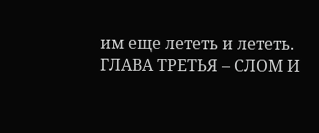им еще лететь и лететь.
ГЛАВА ТРЕТЬЯ – СЛОМ И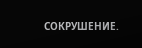СОКРУШЕНИЕ.